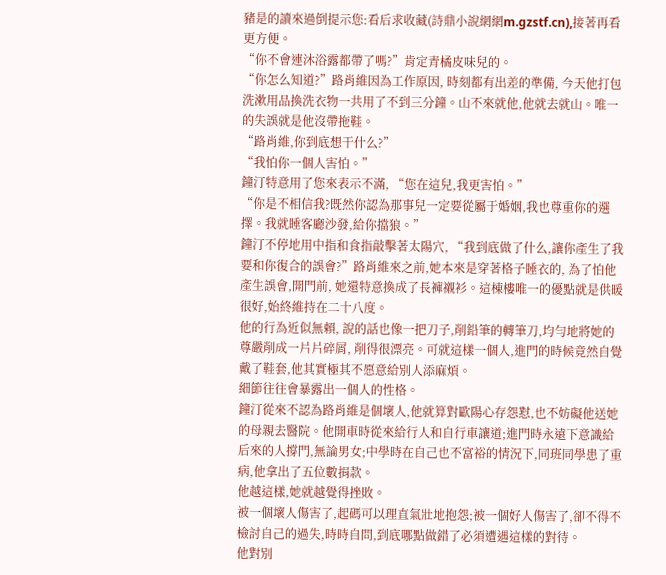豬是的讀來過倒提示您:看后求收藏(詩鼎小說網網m.gzstf.cn),接著再看更方便。
“你不會連沐浴露都帶了嗎?”肯定青橘皮味兒的。
“你怎么知道?”路肖維因為工作原因, 時刻都有出差的準備, 今天他打包洗漱用品換洗衣物一共用了不到三分鐘。山不來就他,他就去就山。唯一的失誤就是他沒帶拖鞋。
“路肖維,你到底想干什么?”
“我怕你一個人害怕。”
鐘汀特意用了您來表示不滿, “您在這兒,我更害怕。”
“你是不相信我?既然你認為那事兒一定要從屬于婚姻,我也尊重你的選擇。我就睡客廳沙發,給你擋狼。”
鐘汀不停地用中指和食指敲擊著太陽穴, “我到底做了什么,讓你產生了我要和你復合的誤會?”路肖維來之前,她本來是穿著格子睡衣的, 為了怕他產生誤會,開門前, 她還特意換成了長褲襯衫。這棟樓唯一的優點就是供暖很好,始終維持在二十八度。
他的行為近似無賴, 說的話也像一把刀子,削鉛筆的轉筆刀,均勻地將她的尊嚴削成一片片碎屑, 削得很漂亮。可就這樣一個人,進門的時候竟然自覺戴了鞋套,他其實極其不愿意給別人添麻煩。
細節往往會暴露出一個人的性格。
鐘汀從來不認為路肖維是個壞人,他就算對歐陽心存怨懟,也不妨礙他送她的母親去醫院。他開車時從來給行人和自行車讓道;進門時永遠下意識給后來的人撐門,無論男女;中學時在自己也不富裕的情況下,同班同學患了重病,他拿出了五位數捐款。
他越這樣,她就越覺得挫敗。
被一個壞人傷害了,起碼可以理直氣壯地抱怨;被一個好人傷害了,卻不得不檢討自己的過失,時時自問,到底哪點做錯了必須遭遇這樣的對待。
他對別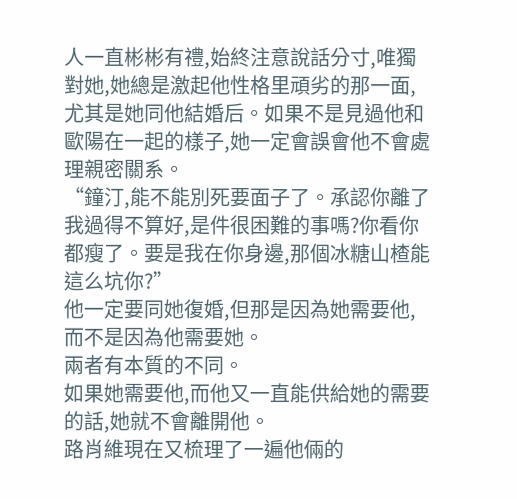人一直彬彬有禮,始終注意說話分寸,唯獨對她,她總是激起他性格里頑劣的那一面,尤其是她同他結婚后。如果不是見過他和歐陽在一起的樣子,她一定會誤會他不會處理親密關系。
“鐘汀,能不能別死要面子了。承認你離了我過得不算好,是件很困難的事嗎?你看你都瘦了。要是我在你身邊,那個冰糖山楂能這么坑你?”
他一定要同她復婚,但那是因為她需要他,而不是因為他需要她。
兩者有本質的不同。
如果她需要他,而他又一直能供給她的需要的話,她就不會離開他。
路肖維現在又梳理了一遍他倆的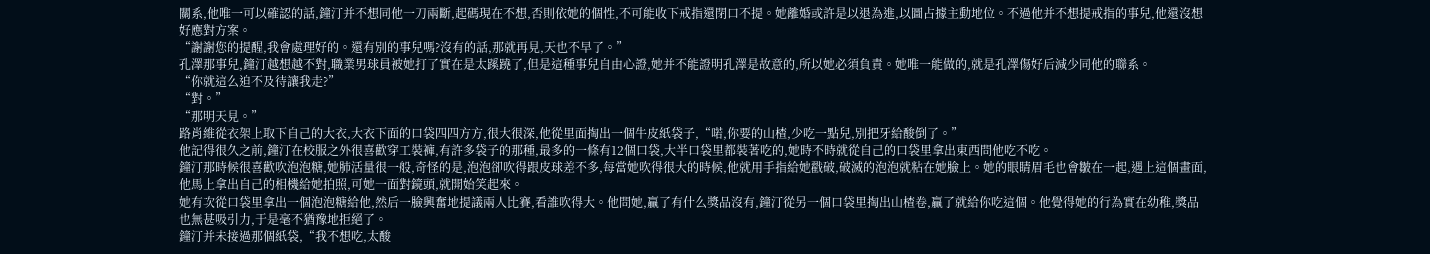關系,他唯一可以確認的話,鐘汀并不想同他一刀兩斷,起碼現在不想,否則依她的個性,不可能收下戒指還閉口不提。她離婚或許是以退為進,以圖占據主動地位。不過他并不想提戒指的事兒,他還沒想好應對方案。
“謝謝您的提醒,我會處理好的。還有別的事兒嗎?沒有的話,那就再見,天也不早了。”
孔澤那事兒,鐘汀越想越不對,職業男球員被她打了實在是太蹊蹺了,但是這種事兒自由心證,她并不能證明孔澤是故意的,所以她必須負責。她唯一能做的,就是孔澤傷好后減少同他的聯系。
“你就這么迫不及待讓我走?”
“對。”
“那明天見。”
路肖維從衣架上取下自己的大衣,大衣下面的口袋四四方方,很大很深,他從里面掏出一個牛皮紙袋子,“喏,你要的山楂,少吃一點兒,別把牙給酸倒了。”
他記得很久之前,鐘汀在校服之外很喜歡穿工裝褲,有許多袋子的那種,最多的一條有12個口袋,大半口袋里都裝著吃的,她時不時就從自己的口袋里拿出東西問他吃不吃。
鐘汀那時候很喜歡吹泡泡糖,她肺活量很一般,奇怪的是,泡泡卻吹得跟皮球差不多,每當她吹得很大的時候,他就用手指給她戳破,破滅的泡泡就粘在她臉上。她的眼睛眉毛也會皺在一起,遇上這個畫面,他馬上拿出自己的相機給她拍照,可她一面對鏡頭,就開始笑起來。
她有次從口袋里拿出一個泡泡糖給他,然后一臉興奮地提議兩人比賽,看誰吹得大。他問她,贏了有什么獎品沒有,鐘汀從另一個口袋里掏出山楂卷,贏了就給你吃這個。他覺得她的行為實在幼稚,獎品也無甚吸引力,于是毫不猶豫地拒絕了。
鐘汀并未接過那個紙袋,“我不想吃,太酸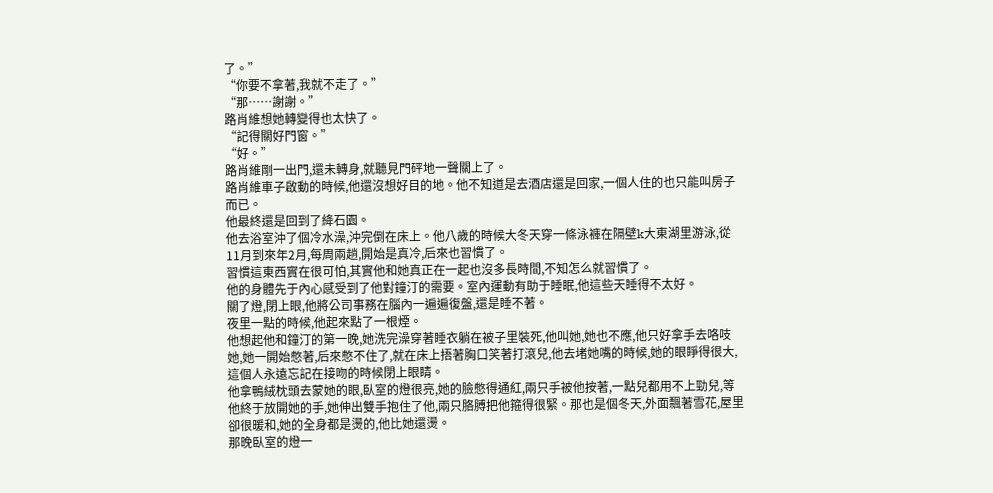了。”
“你要不拿著,我就不走了。”
“那……謝謝。”
路肖維想她轉變得也太快了。
“記得關好門窗。”
“好。”
路肖維剛一出門,還未轉身,就聽見門砰地一聲關上了。
路肖維車子啟動的時候,他還沒想好目的地。他不知道是去酒店還是回家,一個人住的也只能叫房子而已。
他最終還是回到了絳石園。
他去浴室沖了個冷水澡,沖完倒在床上。他八歲的時候大冬天穿一條泳褲在隔壁k大東湖里游泳,從11月到來年2月,每周兩趟,開始是真冷,后來也習慣了。
習慣這東西實在很可怕,其實他和她真正在一起也沒多長時間,不知怎么就習慣了。
他的身體先于內心感受到了他對鐘汀的需要。室內運動有助于睡眠,他這些天睡得不太好。
關了燈,閉上眼,他將公司事務在腦內一遍遍復盤,還是睡不著。
夜里一點的時候,他起來點了一根煙。
他想起他和鐘汀的第一晚,她洗完澡穿著睡衣躺在被子里裝死,他叫她,她也不應,他只好拿手去咯吱她,她一開始憋著,后來憋不住了,就在床上捂著胸口笑著打滾兒,他去堵她嘴的時候,她的眼睜得很大,這個人永遠忘記在接吻的時候閉上眼睛。
他拿鴨絨枕頭去蒙她的眼,臥室的燈很亮,她的臉憋得通紅,兩只手被他按著,一點兒都用不上勁兒,等他終于放開她的手,她伸出雙手抱住了他,兩只胳膊把他箍得很緊。那也是個冬天,外面飄著雪花,屋里卻很暖和,她的全身都是燙的,他比她還燙。
那晚臥室的燈一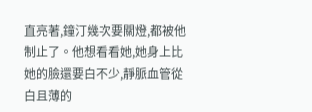直亮著,鐘汀幾次要關燈,都被他制止了。他想看看她,她身上比她的臉還要白不少,靜脈血管從白且薄的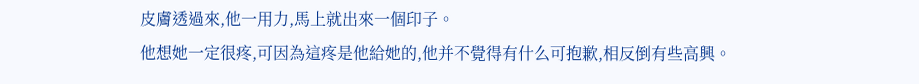皮膚透過來,他一用力,馬上就出來一個印子。
他想她一定很疼,可因為這疼是他給她的,他并不覺得有什么可抱歉,相反倒有些高興。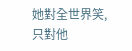她對全世界笑,只對他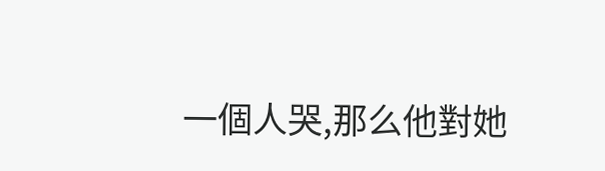一個人哭,那么他對她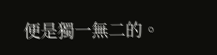便是獨一無二的。